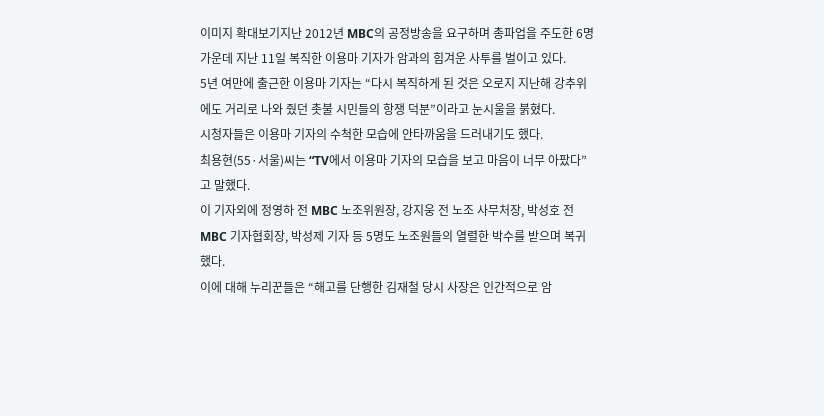이미지 확대보기지난 2012년 MBC의 공정방송을 요구하며 총파업을 주도한 6명 가운데 지난 11일 복직한 이용마 기자가 암과의 힘겨운 사투를 벌이고 있다.
5년 여만에 출근한 이용마 기자는 “다시 복직하게 된 것은 오로지 지난해 강추위에도 거리로 나와 줬던 촛불 시민들의 항쟁 덕분”이라고 눈시울을 붉혔다.
시청자들은 이용마 기자의 수척한 모습에 안타까움을 드러내기도 했다.
최용현(55·서울)씨는 “TV에서 이용마 기자의 모습을 보고 마음이 너무 아팠다”고 말했다.
이 기자외에 정영하 전 MBC 노조위원장, 강지웅 전 노조 사무처장, 박성호 전 MBC 기자협회장, 박성제 기자 등 5명도 노조원들의 열렬한 박수를 받으며 복귀했다.
이에 대해 누리꾼들은 “해고를 단행한 김재철 당시 사장은 인간적으로 암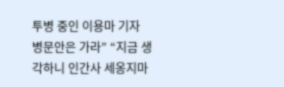투병 중인 이용마 기자 병문안은 가라” “지금 생각하니 인간사 세옹지마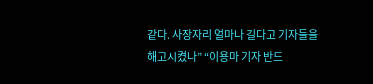같다. 사장자리 얼마나 길다고 기자들을 해고시켰나” “이용마 기자 반드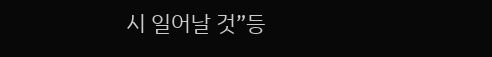시 일어날 것”등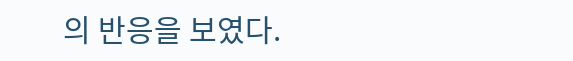의 반응을 보였다.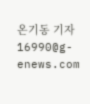온기동 기자 16990@g-enews.com